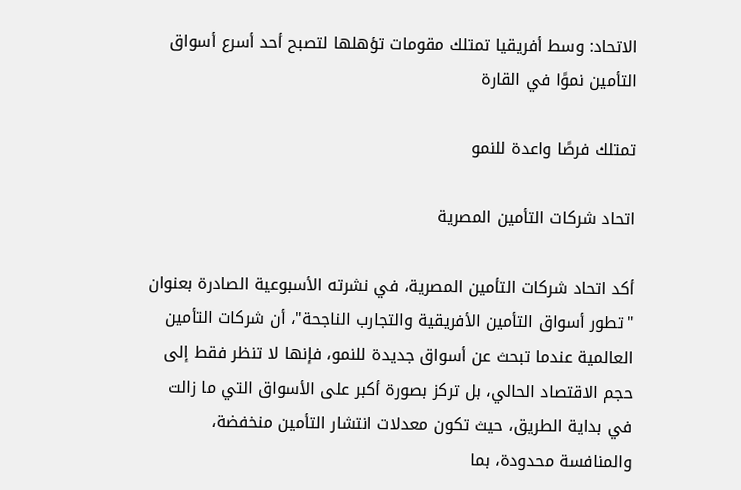الاتحاد: وسط أفريقيا تمتلك مقومات تؤهلها لتصبح أحد أسرع أسواق التأمين نموًا في القارة

تمتلك فرصًا واعدة للنمو

اتحاد شركات التأمين المصرية

أكد اتحاد شركات التأمين المصرية، في نشرته الأسبوعية الصادرة بعنوان "تطور أسواق التأمين الأفريقية والتجارب الناجحة"، أن شركات التأمين العالمية عندما تبحث عن أسواق جديدة للنمو، فإنها لا تنظر فقط إلى حجم الاقتصاد الحالي، بل تركز بصورة أكبر على الأسواق التي ما زالت في بداية الطريق، حيث تكون معدلات انتشار التأمين منخفضة، والمنافسة محدودة، بما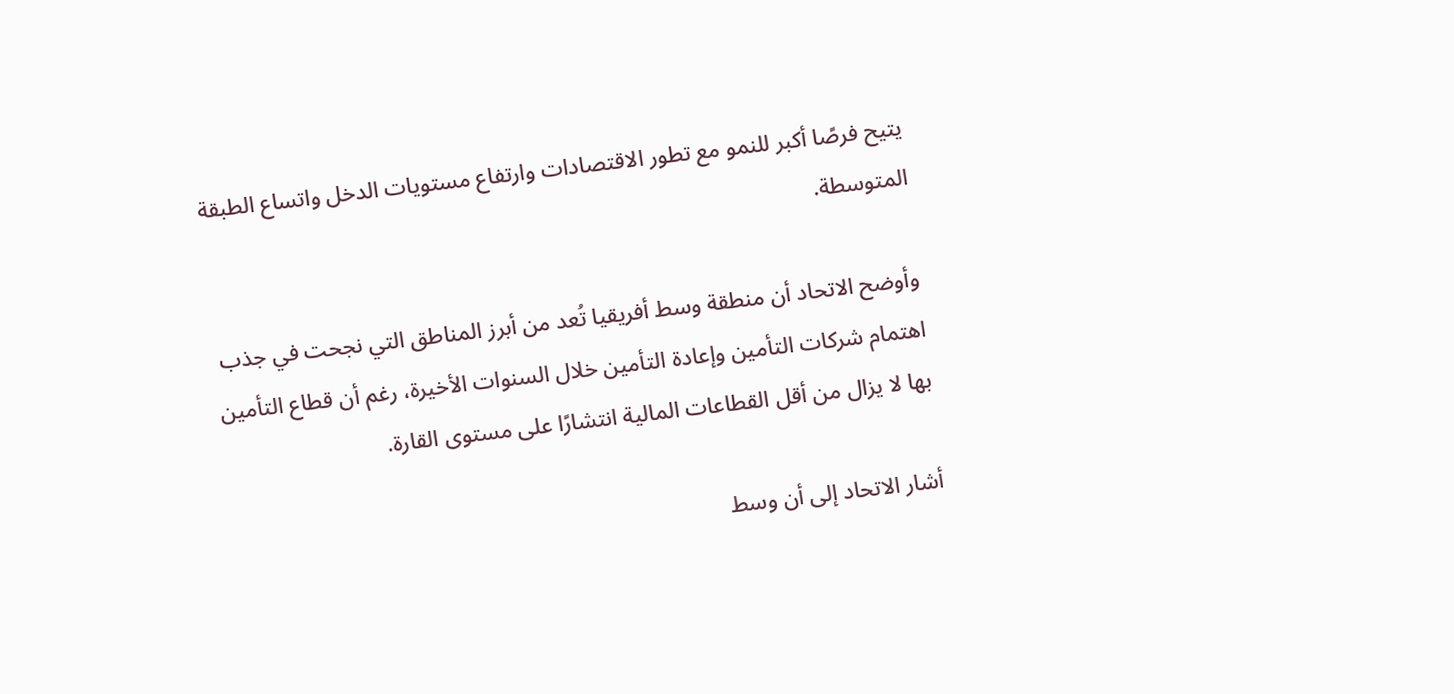يتيح فرصًا أكبر للنمو مع تطور الاقتصادات وارتفاع مستويات الدخل واتساع الطبقة المتوسطة.

وأوضح الاتحاد أن منطقة وسط أفريقيا تُعد من أبرز المناطق التي نجحت في جذب اهتمام شركات التأمين وإعادة التأمين خلال السنوات الأخيرة، رغم أن قطاع التأمين بها لا يزال من أقل القطاعات المالية انتشارًا على مستوى القارة.

أشار الاتحاد إلى أن وسط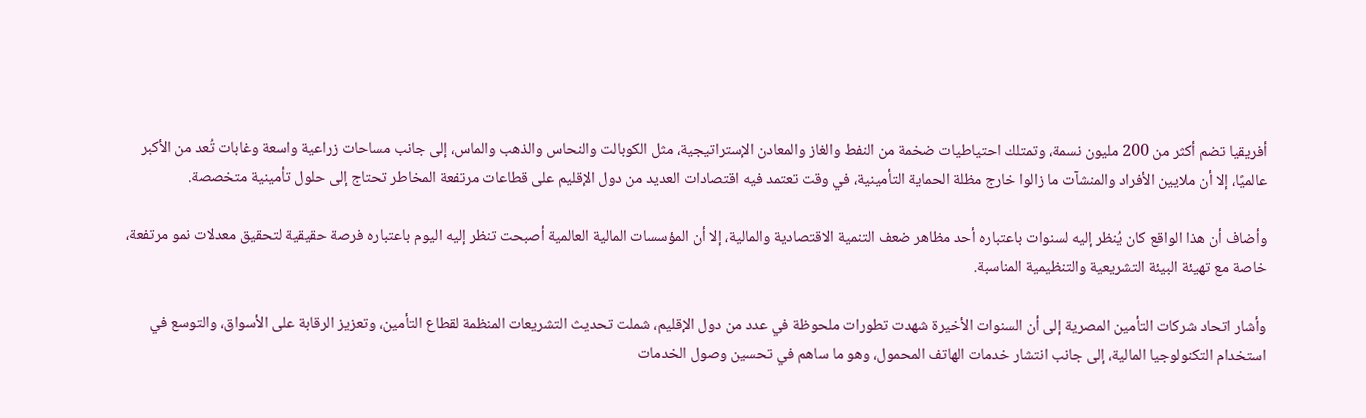أفريقيا تضم أكثر من 200 مليون نسمة، وتمتلك احتياطيات ضخمة من النفط والغاز والمعادن الإستراتيجية، مثل الكوبالت والنحاس والذهب والماس، إلى جانب مساحات زراعية واسعة وغابات تُعد من الأكبر عالميًا، إلا أن ملايين الأفراد والمنشآت ما زالوا خارج مظلة الحماية التأمينية، في وقت تعتمد فيه اقتصادات العديد من دول الإقليم على قطاعات مرتفعة المخاطر تحتاج إلى حلول تأمينية متخصصة.

وأضاف أن هذا الواقع كان يُنظر إليه لسنوات باعتباره أحد مظاهر ضعف التنمية الاقتصادية والمالية، إلا أن المؤسسات المالية العالمية أصبحت تنظر إليه اليوم باعتباره فرصة حقيقية لتحقيق معدلات نمو مرتفعة، خاصة مع تهيئة البيئة التشريعية والتنظيمية المناسبة.

وأشار اتحاد شركات التأمين المصرية إلى أن السنوات الأخيرة شهدت تطورات ملحوظة في عدد من دول الإقليم، شملت تحديث التشريعات المنظمة لقطاع التأمين، وتعزيز الرقابة على الأسواق، والتوسع في استخدام التكنولوجيا المالية، إلى جانب انتشار خدمات الهاتف المحمول، وهو ما ساهم في تحسين وصول الخدمات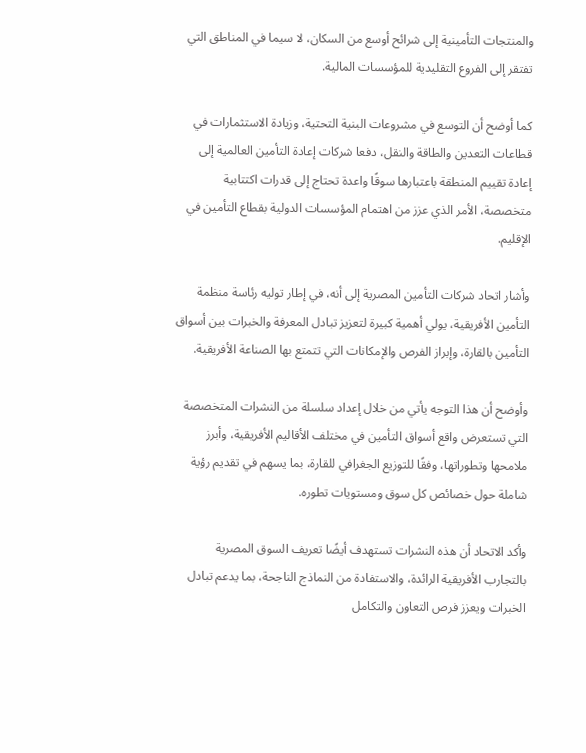والمنتجات التأمينية إلى شرائح أوسع من السكان، لا سيما في المناطق التي تفتقر إلى الفروع التقليدية للمؤسسات المالية.

كما أوضح أن التوسع في مشروعات البنية التحتية، وزيادة الاستثمارات في قطاعات التعدين والطاقة والنقل، دفعا شركات إعادة التأمين العالمية إلى إعادة تقييم المنطقة باعتبارها سوقًا واعدة تحتاج إلى قدرات اكتتابية متخصصة، الأمر الذي عزز من اهتمام المؤسسات الدولية بقطاع التأمين في الإقليم.

وأشار اتحاد شركات التأمين المصرية إلى أنه، في إطار توليه رئاسة منظمة التأمين الأفريقية، يولي أهمية كبيرة لتعزيز تبادل المعرفة والخبرات بين أسواق التأمين بالقارة، وإبراز الفرص والإمكانات التي تتمتع بها الصناعة الأفريقية.

وأوضح أن هذا التوجه يأتي من خلال إعداد سلسلة من النشرات المتخصصة التي تستعرض واقع أسواق التأمين في مختلف الأقاليم الأفريقية، وأبرز ملامحها وتطوراتها، وفقًا للتوزيع الجغرافي للقارة، بما يسهم في تقديم رؤية شاملة حول خصائص كل سوق ومستويات تطوره.

وأكد الاتحاد أن هذه النشرات تستهدف أيضًا تعريف السوق المصرية بالتجارب الأفريقية الرائدة، والاستفادة من النماذج الناجحة، بما يدعم تبادل الخبرات ويعزز فرص التعاون والتكامل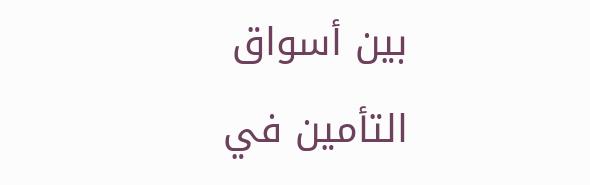بين أسواق التأمين في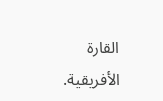القارة الأفريقية.